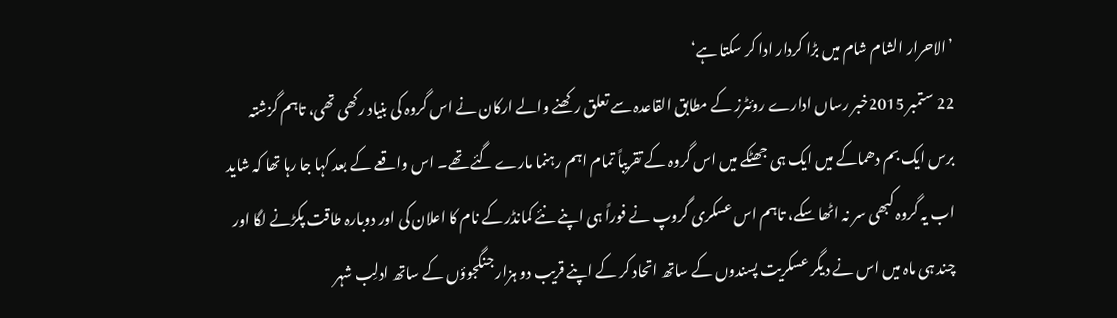’الاحرار الشام شام میں بڑا کردار ادا کر سکتا ہے‘
22 ستمبر 2015خبر رساں ادارے روئٹرز کے مطابق القاعدہ سے تعلق رکھنے والے ارکان نے اس گروہ کی بنیاد رکھی تھی، تاہم گزشتہ برس ایک بم دھماکے میں ایک ہی جھٹکے میں اس گروہ کے تقریباً تمام اہم رہنما مارے گئے تھے۔ اس واقعے کے بعد کہا جا رہا تھا کہ شاید اب یہ گروہ کبھی سر نہ اٹھا سکے، تاہم اس عسکری گروپ نے فوراً ہی اپنے نئے کمانڈر کے نام کا اعلان کی اور دوبارہ طاقت پکڑنے لگا اور چند ہی ماہ میں اس نے دیگر عسکریت پسندوں کے ساتھ اتحاد کر کے اپنے قریب دو ہزار جنگجوؤں کے ساتھ ادلِب شہر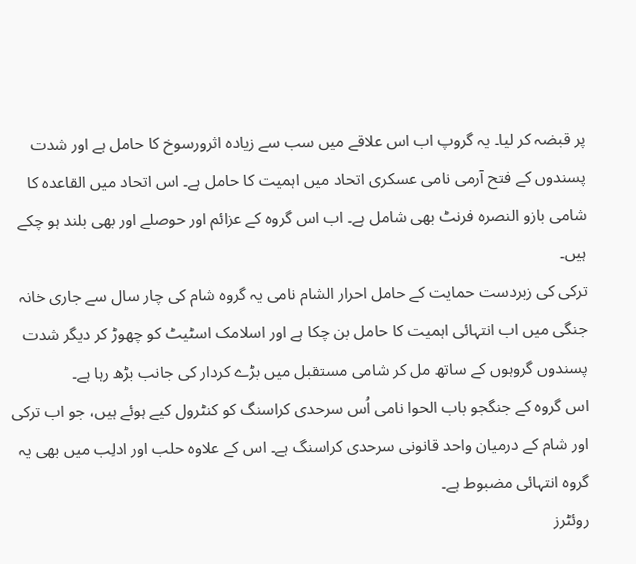پر قبضہ کر لیا۔ یہ گروپ اب اس علاقے میں سب سے زیادہ اثرورسوخ کا حامل ہے اور شدت پسندوں کے فتح آرمی نامی عسکری اتحاد میں اہمیت کا حامل ہے۔ اس اتحاد میں القاعدہ کا شامی بازو النصرہ فرنٹ بھی شامل ہے۔ اب اس گروہ کے عزائم اور حوصلے اور بھی بلند ہو چکے ہیں۔
ترکی کی زبردست حمایت کے حامل احرار الشام نامی یہ گروہ شام کی چار سال سے جاری خانہ جنگی میں اب انتہائی اہمیت کا حامل بن چکا ہے اور اسلامک اسٹیٹ کو چھوڑ کر دیگر شدت پسندوں گروہوں کے ساتھ مل کر شامی مستقبل میں بڑے کردار کی جانب بڑھ رہا ہے۔
اس گروہ کے جنگجو باب الحوا نامی اُس سرحدی کراسنگ کو کنٹرول کیے ہوئے ہیں، جو اب ترکی اور شام کے درمیان واحد قانونی سرحدی کراسنگ ہے۔ اس کے علاوہ حلب اور ادلِب میں بھی یہ گروہ انتہائی مضبوط ہے۔
روئٹرز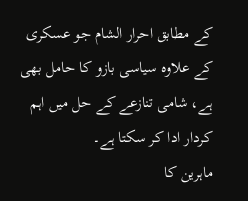کے مطابق احرار الشام جو عسکری کے علاوہ سیاسی بازو کا حامل بھی ہے، شامی تنازعے کے حل میں اہم کردار ادا کر سکتا ہے۔
ماہرین کا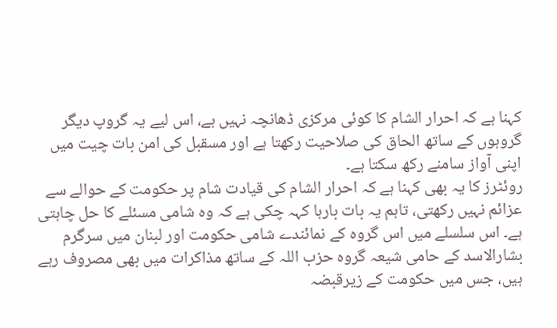کہنا ہے کہ احرار الشام کا کوئی مرکزی ڈھانچہ نہیں ہے، اس لیے یہ گروپ دیگر گروہوں کے ساتھ الحاق کی صلاحیت رکھتا ہے اور مسقبل کی امن بات چیت میں اپنی آواز سامنے رکھ سکتا ہے۔
روئٹرز کا یہ بھی کہنا ہے کہ احرار الشام کی قیادت شام پر حکومت کے حوالے سے عزائم نہیں رکھتی، تاہم یہ بات بارہا کہہ چکی ہے کہ وہ شامی مسئلے کا حل چاہتی ہے۔ اس سلسلے میں اس گروہ کے نمائندے شامی حکومت اور لبنان میں سرگرم بشارالاسد کے حامی شیعہ گروہ حزب اللہ کے ساتھ مذاکرات میں بھی مصروف رہے ہیں، جس میں حکومت کے زیرقبضہ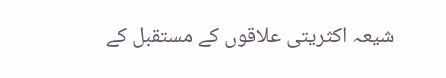شیعہ اکثریتی علاقوں کے مستقبل کے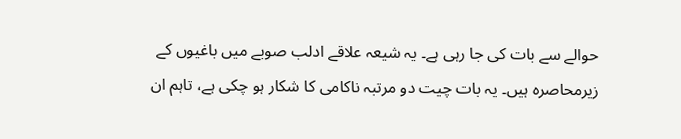حوالے سے بات کی جا رہی ہے۔ یہ شیعہ علاقے ادلب صوبے میں باغیوں کے زیرمحاصرہ ہیں۔ یہ بات چیت دو مرتبہ ناکامی کا شکار ہو چکی ہے، تاہم ان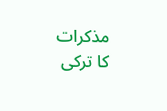مذکرات کا ترکی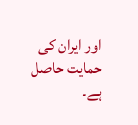اور ایران کی حمایت حاصل ہے۔